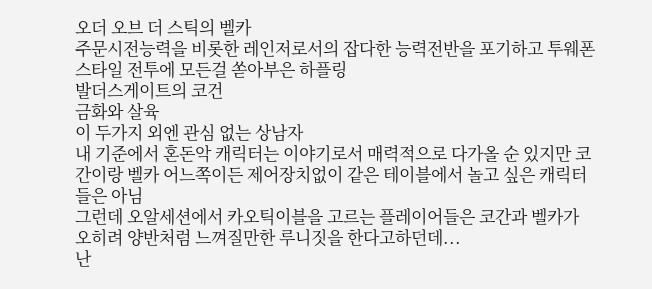오더 오브 더 스틱의 벨카
주문시전능력을 비롯한 레인저로서의 잡다한 능력전반을 포기하고 투웨폰 스타일 전투에 모든걸 쏟아부은 하플링
발더스게이트의 코건
금화와 살육
이 두가지 외엔 관심 없는 상남자
내 기준에서 혼돈악 캐릭터는 이야기로서 매력적으로 다가올 순 있지만 코간이랑 벨카 어느쪽이든 제어장치없이 같은 테이블에서 놀고 싶은 캐릭터들은 아님
그런데 오알세션에서 카오틱이블을 고르는 플레이어들은 코간과 벨카가 오히려 양반처럼 느껴질만한 루니짓을 한다고하던데...
난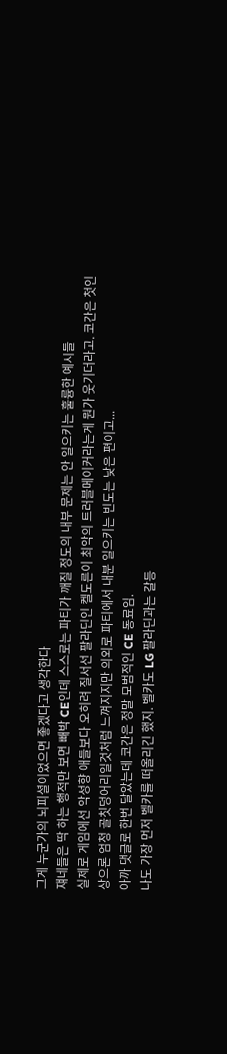그게 누군가의 뇌피셜이었으면 좋겠다고 생각한다
쟤네들은 딱 하는 행적만 보면 빼박 CE인데 스스로는 파티가 깨질 정도의 내부 문제는 안 일으키는 훌륭한 예시들
실제로 게임에선 악성향 애들보다 오히려 질서선 팔라딘인 켈도른이 최악의 트러블메이커라는게 뭔가 웃기더라고. 코간은 첫인상으론 엄청 골칫덩어리일것처럼 느껴지지만 의외로 파티에서 내분 일으키는 빈도는 낮은 편이고...
아까 댓글로 한번 달았는데 코간은 정말 모범적인 CE 동료임.
나도 가장 먼저 벨카를 떠올리긴 했지. 벨카도 LG 팔라딘과는 갈등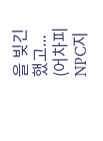을 빚긴 했고... (어차피 NPC지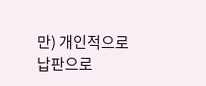만) 개인적으로 납판으로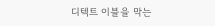디텍트 이블을 막는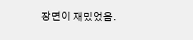장면이 재밌었음.